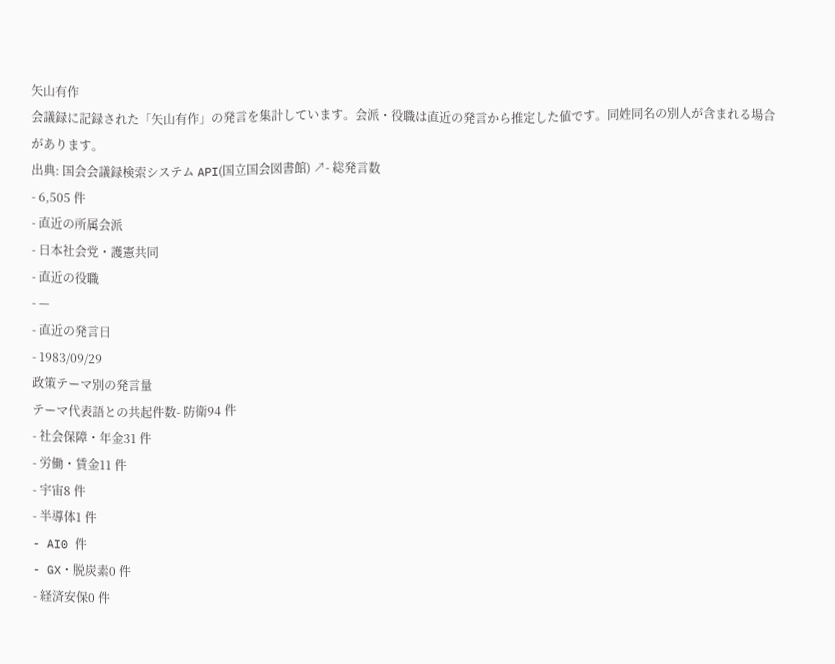矢山有作
会議録に記録された「矢山有作」の発言を集計しています。会派・役職は直近の発言から推定した値です。同姓同名の別人が含まれる場合があります。
出典: 国会会議録検索システム API(国立国会図書館) ↗- 総発言数
- 6,505 件
- 直近の所属会派
- 日本社会党・護憲共同
- 直近の役職
- —
- 直近の発言日
- 1983/09/29
政策テーマ別の発言量
テーマ代表語との共起件数- 防衛94 件
- 社会保障・年金31 件
- 労働・賃金11 件
- 宇宙8 件
- 半導体1 件
- AI0 件
- GX・脱炭素0 件
- 経済安保0 件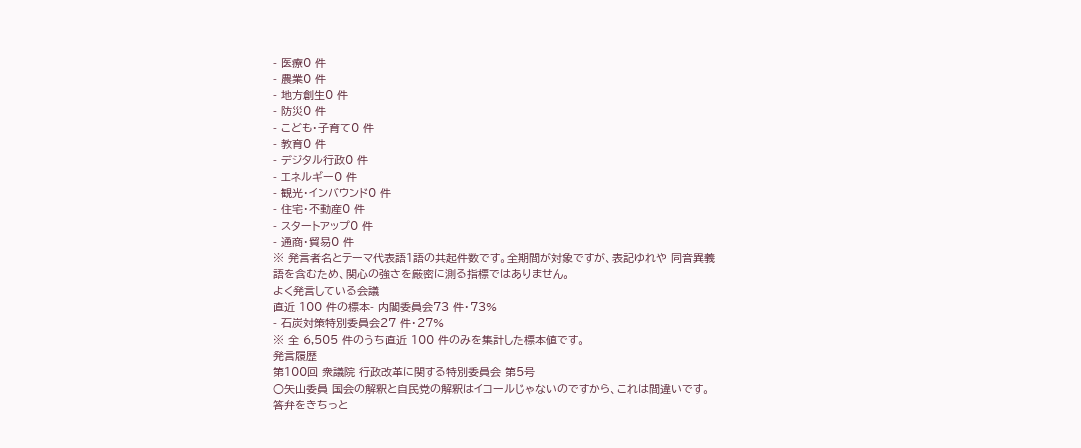- 医療0 件
- 農業0 件
- 地方創生0 件
- 防災0 件
- こども・子育て0 件
- 教育0 件
- デジタル行政0 件
- エネルギー0 件
- 観光・インバウンド0 件
- 住宅・不動産0 件
- スタートアップ0 件
- 通商・貿易0 件
※ 発言者名とテーマ代表語1語の共起件数です。全期間が対象ですが、表記ゆれや 同音異義語を含むため、関心の強さを厳密に測る指標ではありません。
よく発言している会議
直近 100 件の標本- 内閣委員会73 件・73%
- 石炭対策特別委員会27 件・27%
※ 全 6,505 件のうち直近 100 件のみを集計した標本値です。
発言履歴
第100回 衆議院 行政改革に関する特別委員会 第5号
○矢山委員 国会の解釈と自民党の解釈はイコールじゃないのですから、これは間違いです。答弁をきちっと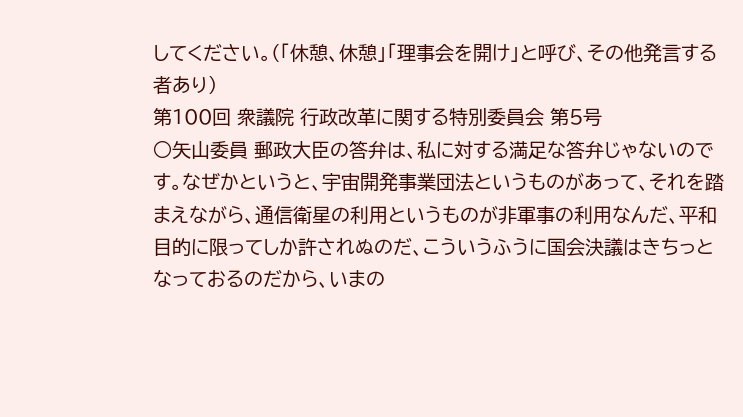してください。(「休憩、休憩」「理事会を開け」と呼び、その他発言する者あり)
第100回 衆議院 行政改革に関する特別委員会 第5号
○矢山委員 郵政大臣の答弁は、私に対する満足な答弁じゃないのです。なぜかというと、宇宙開発事業団法というものがあって、それを踏まえながら、通信衛星の利用というものが非軍事の利用なんだ、平和目的に限ってしか許されぬのだ、こういうふうに国会決議はきちっとなっておるのだから、いまの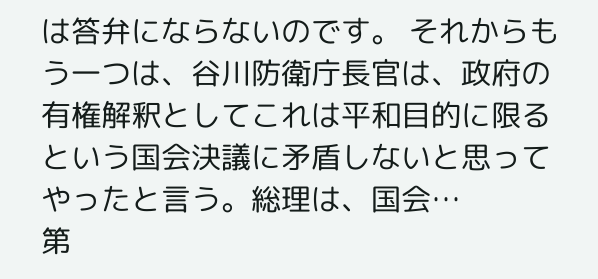は答弁にならないのです。 それからもう一つは、谷川防衛庁長官は、政府の有権解釈としてこれは平和目的に限るという国会決議に矛盾しないと思ってやったと言う。総理は、国会…
第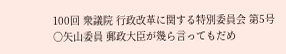100回 衆議院 行政改革に関する特別委員会 第5号
○矢山委員 郵政大臣が幾ら言ってもだめ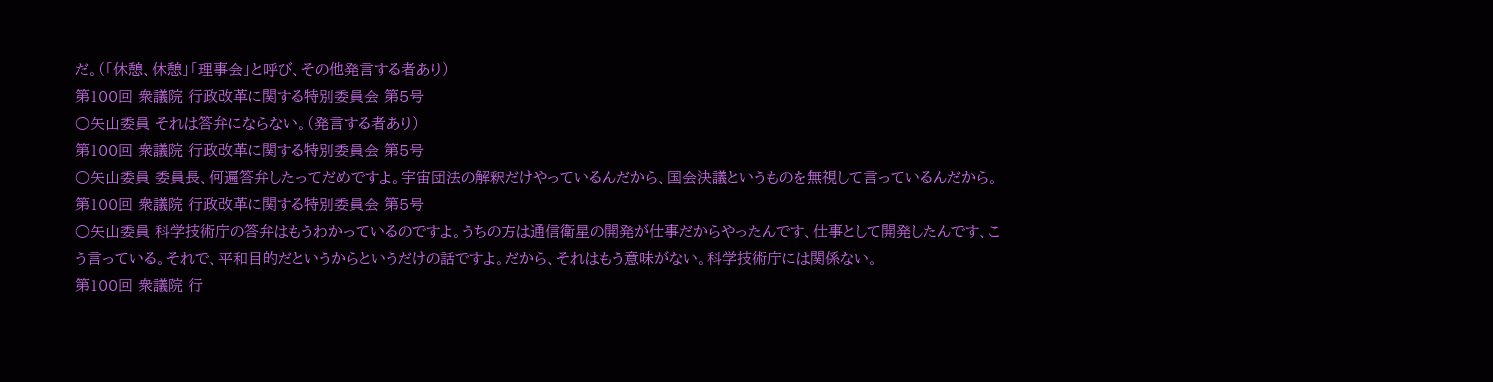だ。(「休憩、休憩」「理事会」と呼び、その他発言する者あり)
第100回 衆議院 行政改革に関する特別委員会 第5号
○矢山委員 それは答弁にならない。(発言する者あり)
第100回 衆議院 行政改革に関する特別委員会 第5号
○矢山委員 委員長、何遍答弁したってだめですよ。宇宙団法の解釈だけやっているんだから、国会決議というものを無視して言っているんだから。
第100回 衆議院 行政改革に関する特別委員会 第5号
○矢山委員 科学技術庁の答弁はもうわかっているのですよ。うちの方は通信衛星の開発が仕事だからやったんです、仕事として開発したんです、こう言っている。それで、平和目的だというからというだけの話ですよ。だから、それはもう意味がない。科学技術庁には関係ない。
第100回 衆議院 行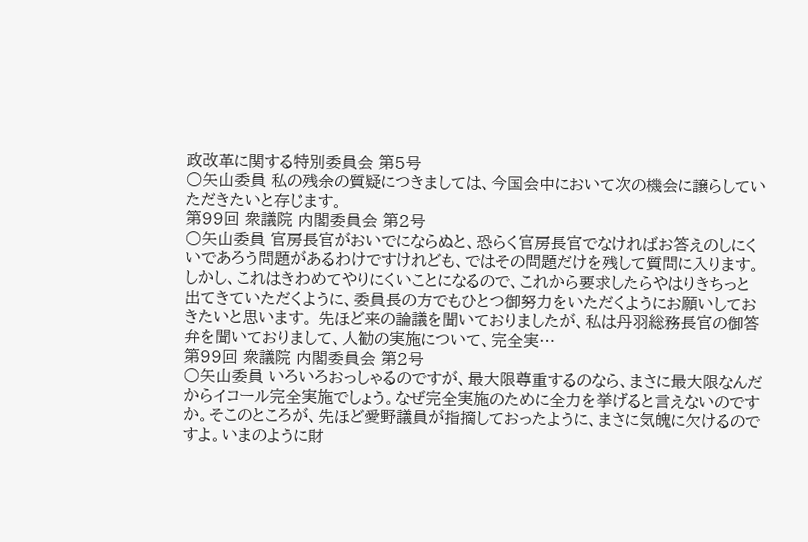政改革に関する特別委員会 第5号
○矢山委員 私の残余の質疑につきましては、今国会中において次の機会に譲らしていただきたいと存じます。
第99回 衆議院 内閣委員会 第2号
○矢山委員 官房長官がおいでにならぬと、恐らく官房長官でなければお答えのしにくいであろう問題があるわけですけれども、ではその問題だけを残して質問に入ります。しかし、これはきわめてやりにくいことになるので、これから要求したらやはりきちっと出てきていただくように、委員長の方でもひとつ御努力をいただくようにお願いしておきたいと思います。 先ほど来の論議を聞いておりましたが、私は丹羽総務長官の御答弁を聞いておりまして、人勧の実施について、完全実…
第99回 衆議院 内閣委員会 第2号
○矢山委員 いろいろおっしゃるのですが、最大限尊重するのなら、まさに最大限なんだからイコール完全実施でしょう。なぜ完全実施のために全力を挙げると言えないのですか。そこのところが、先ほど愛野議員が指摘しておったように、まさに気魄に欠けるのですよ。いまのように財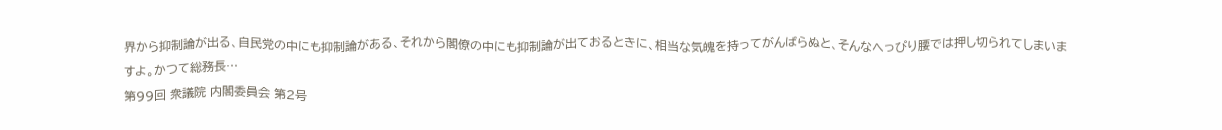界から抑制論が出る、自民党の中にも抑制論がある、それから閣僚の中にも抑制論が出ておるときに、相当な気魄を持ってがんばらぬと、そんなへっぴり腰では押し切られてしまいますよ。かつて総務長…
第99回 衆議院 内閣委員会 第2号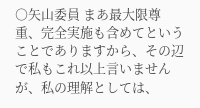○矢山委員 まあ最大限尊重、完全実施も含めてということでありますから、その辺で私もこれ以上言いませんが、私の理解としては、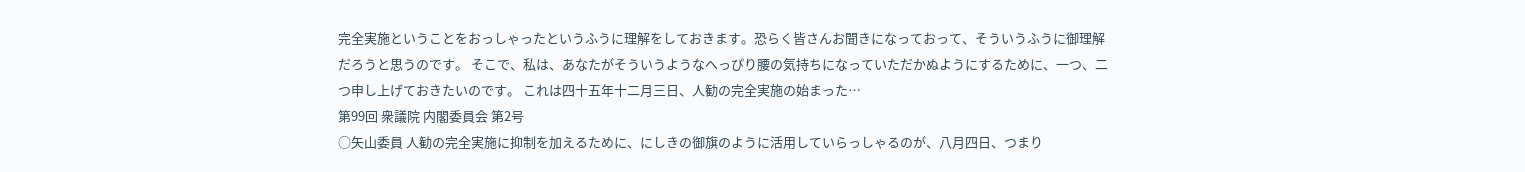完全実施ということをおっしゃったというふうに理解をしておきます。恐らく皆さんお聞きになっておって、そういうふうに御理解だろうと思うのです。 そこで、私は、あなたがそういうようなへっぴり腰の気持ちになっていただかぬようにするために、一つ、二つ申し上げておきたいのです。 これは四十五年十二月三日、人勧の完全実施の始まった…
第99回 衆議院 内閣委員会 第2号
○矢山委員 人勧の完全実施に抑制を加えるために、にしきの御旗のように活用していらっしゃるのが、八月四日、つまり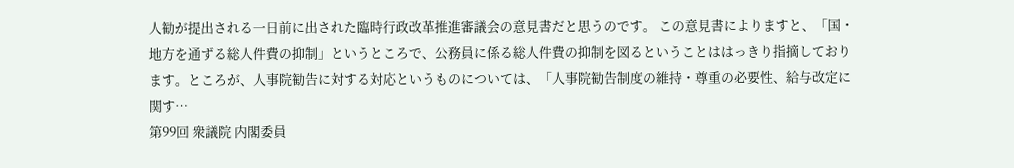人勧が提出される一日前に出された臨時行政改革推進審議会の意見書だと思うのです。 この意見書によりますと、「国・地方を通ずる総人件費の抑制」というところで、公務員に係る総人件費の抑制を図るということははっきり指摘しております。ところが、人事院勧告に対する対応というものについては、「人事院勧告制度の維持・尊重の必要性、給与改定に関す…
第99回 衆議院 内閣委員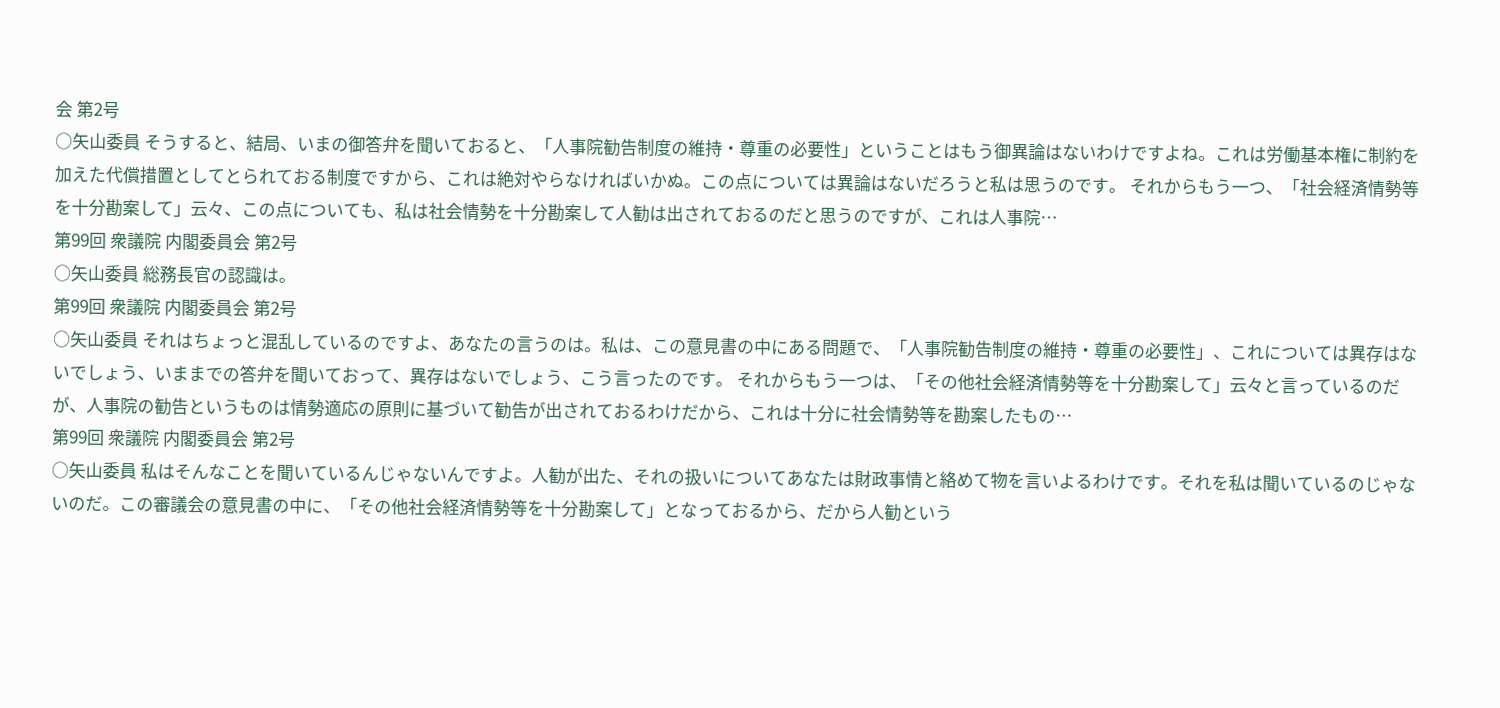会 第2号
○矢山委員 そうすると、結局、いまの御答弁を聞いておると、「人事院勧告制度の維持・尊重の必要性」ということはもう御異論はないわけですよね。これは労働基本権に制約を加えた代償措置としてとられておる制度ですから、これは絶対やらなければいかぬ。この点については異論はないだろうと私は思うのです。 それからもう一つ、「社会経済情勢等を十分勘案して」云々、この点についても、私は社会情勢を十分勘案して人勧は出されておるのだと思うのですが、これは人事院…
第99回 衆議院 内閣委員会 第2号
○矢山委員 総務長官の認識は。
第99回 衆議院 内閣委員会 第2号
○矢山委員 それはちょっと混乱しているのですよ、あなたの言うのは。私は、この意見書の中にある問題で、「人事院勧告制度の維持・尊重の必要性」、これについては異存はないでしょう、いままでの答弁を聞いておって、異存はないでしょう、こう言ったのです。 それからもう一つは、「その他社会経済情勢等を十分勘案して」云々と言っているのだが、人事院の勧告というものは情勢適応の原則に基づいて勧告が出されておるわけだから、これは十分に社会情勢等を勘案したもの…
第99回 衆議院 内閣委員会 第2号
○矢山委員 私はそんなことを聞いているんじゃないんですよ。人勧が出た、それの扱いについてあなたは財政事情と絡めて物を言いよるわけです。それを私は聞いているのじゃないのだ。この審議会の意見書の中に、「その他社会経済情勢等を十分勘案して」となっておるから、だから人勧という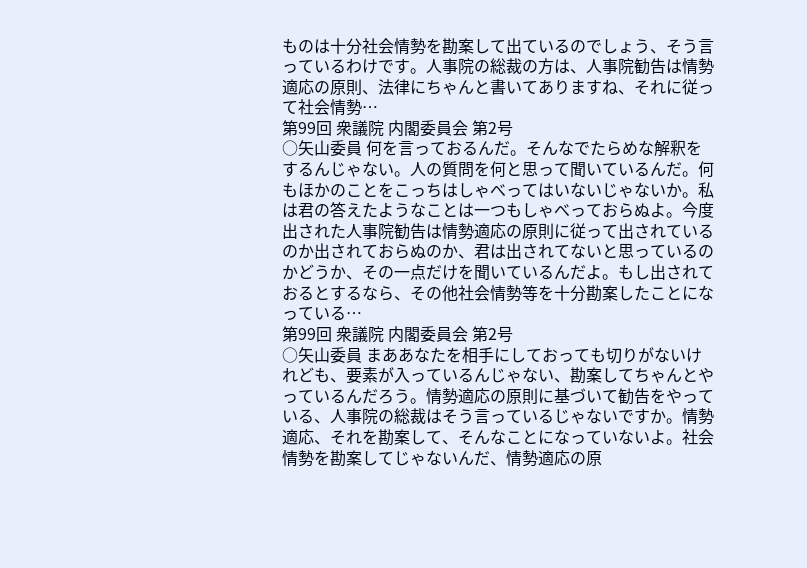ものは十分社会情勢を勘案して出ているのでしょう、そう言っているわけです。人事院の総裁の方は、人事院勧告は情勢適応の原則、法律にちゃんと書いてありますね、それに従って社会情勢…
第99回 衆議院 内閣委員会 第2号
○矢山委員 何を言っておるんだ。そんなでたらめな解釈をするんじゃない。人の質問を何と思って聞いているんだ。何もほかのことをこっちはしゃべってはいないじゃないか。私は君の答えたようなことは一つもしゃべっておらぬよ。今度出された人事院勧告は情勢適応の原則に従って出されているのか出されておらぬのか、君は出されてないと思っているのかどうか、その一点だけを聞いているんだよ。もし出されておるとするなら、その他社会情勢等を十分勘案したことになっている…
第99回 衆議院 内閣委員会 第2号
○矢山委員 まああなたを相手にしておっても切りがないけれども、要素が入っているんじゃない、勘案してちゃんとやっているんだろう。情勢適応の原則に基づいて勧告をやっている、人事院の総裁はそう言っているじゃないですか。情勢適応、それを勘案して、そんなことになっていないよ。社会情勢を勘案してじゃないんだ、情勢適応の原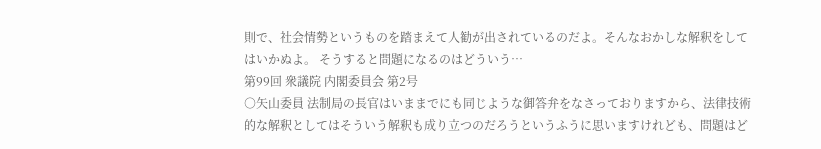則で、社会情勢というものを踏まえて人勧が出されているのだよ。そんなおかしな解釈をしてはいかぬよ。 そうすると問題になるのはどういう…
第99回 衆議院 内閣委員会 第2号
○矢山委員 法制局の長官はいままでにも同じような御答弁をなさっておりますから、法律技術的な解釈としてはそういう解釈も成り立つのだろうというふうに思いますけれども、問題はど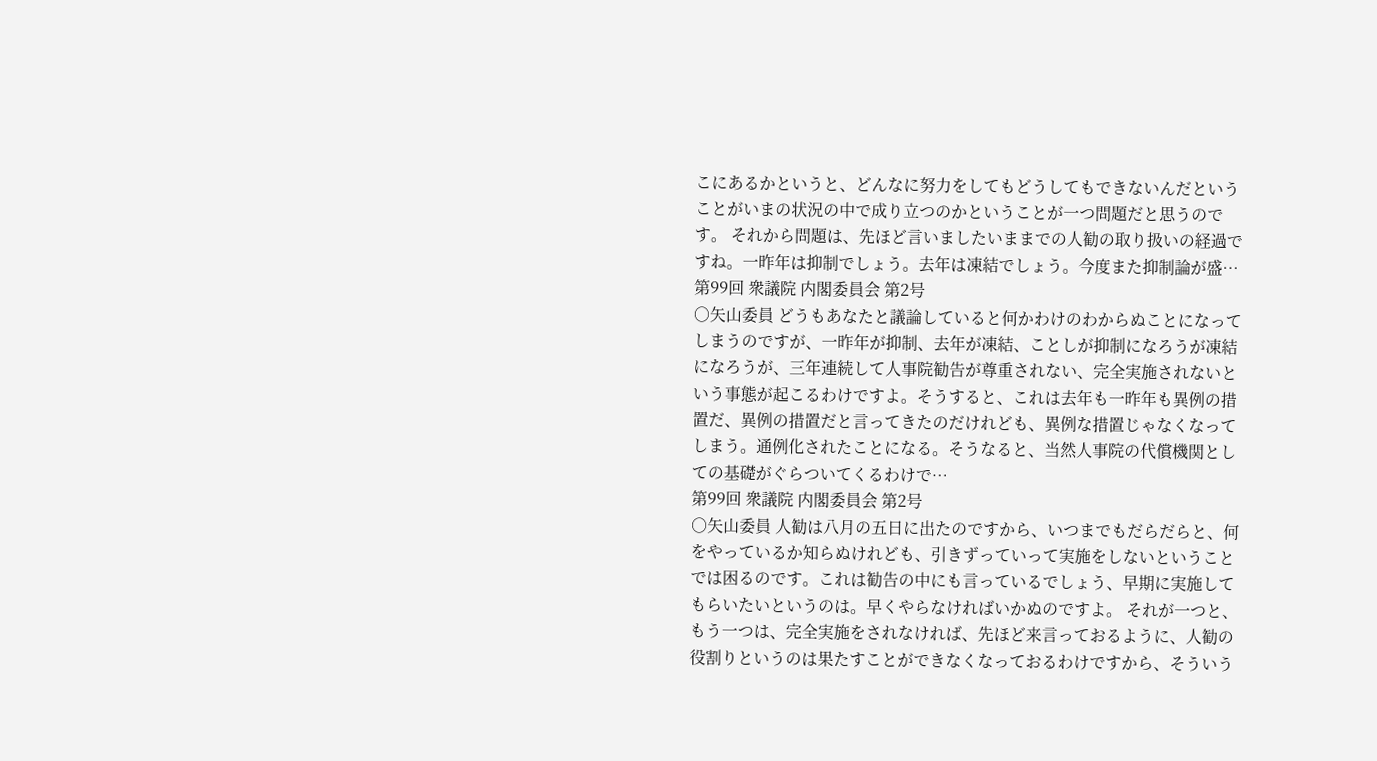こにあるかというと、どんなに努力をしてもどうしてもできないんだということがいまの状況の中で成り立つのかということが一つ問題だと思うのです。 それから問題は、先ほど言いましたいままでの人勧の取り扱いの経過ですね。一昨年は抑制でしょう。去年は凍結でしょう。今度また抑制論が盛…
第99回 衆議院 内閣委員会 第2号
○矢山委員 どうもあなたと議論していると何かわけのわからぬことになってしまうのですが、一昨年が抑制、去年が凍結、ことしが抑制になろうが凍結になろうが、三年連続して人事院勧告が尊重されない、完全実施されないという事態が起こるわけですよ。そうすると、これは去年も一昨年も異例の措置だ、異例の措置だと言ってきたのだけれども、異例な措置じゃなくなってしまう。通例化されたことになる。そうなると、当然人事院の代償機関としての基礎がぐらついてくるわけで…
第99回 衆議院 内閣委員会 第2号
○矢山委員 人勧は八月の五日に出たのですから、いつまでもだらだらと、何をやっているか知らぬけれども、引きずっていって実施をしないということでは困るのです。これは勧告の中にも言っているでしょう、早期に実施してもらいたいというのは。早くやらなければいかぬのですよ。 それが一つと、もう一つは、完全実施をされなければ、先ほど来言っておるように、人勧の役割りというのは果たすことができなくなっておるわけですから、そういう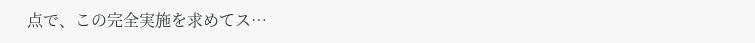点で、この完全実施を求めてス…